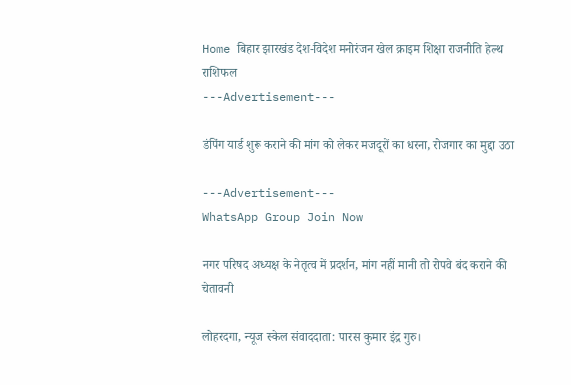Home बिहार झारखंड देश-विदेश मनोरंजन खेल क्राइम शिक्षा राजनीति हेल्थ राशिफल
---Advertisement---

डंपिंग यार्ड शुरू कराने की मांग को लेकर मजदूरों का धरना, रोजगार का मुद्दा उठा

---Advertisement---
WhatsApp Group Join Now

नगर परिषद अध्यक्ष के नेतृत्व में प्रदर्शन, मांग नहीं मानी तो रोपवे बंद कराने की चेतावनी

लोहरदगा, न्यूज स्केल संवाददाता: पारस कुमार इंद्र गुरु।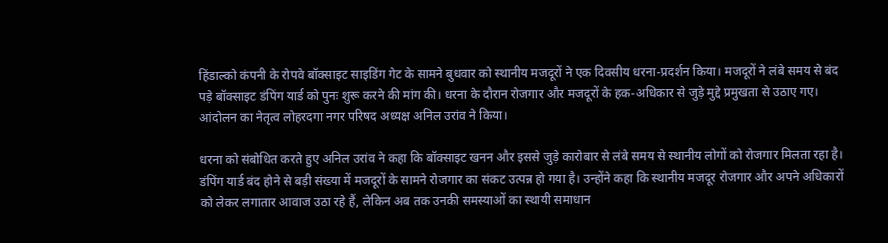हिंडाल्को कंपनी के रोपवे बॉक्साइट साइडिंग गेट के सामने बुधवार को स्थानीय मजदूरों ने एक दिवसीय धरना-प्रदर्शन किया। मजदूरों ने लंबे समय से बंद पड़े बॉक्साइट डंपिंग यार्ड को पुनः शुरू करने की मांग की। धरना के दौरान रोजगार और मजदूरों के हक-अधिकार से जुड़े मुद्दे प्रमुखता से उठाए गए। आंदोलन का नेतृत्व लोहरदगा नगर परिषद अध्यक्ष अनिल उरांव ने किया।

धरना को संबोधित करते हुए अनिल उरांव ने कहा कि बॉक्साइट खनन और इससे जुड़े कारोबार से लंबे समय से स्थानीय लोगों को रोजगार मिलता रहा है। डंपिंग यार्ड बंद होने से बड़ी संख्या में मजदूरों के सामने रोजगार का संकट उत्पन्न हो गया है। उन्होंने कहा कि स्थानीय मजदूर रोजगार और अपने अधिकारों को लेकर लगातार आवाज उठा रहे हैं, लेकिन अब तक उनकी समस्याओं का स्थायी समाधान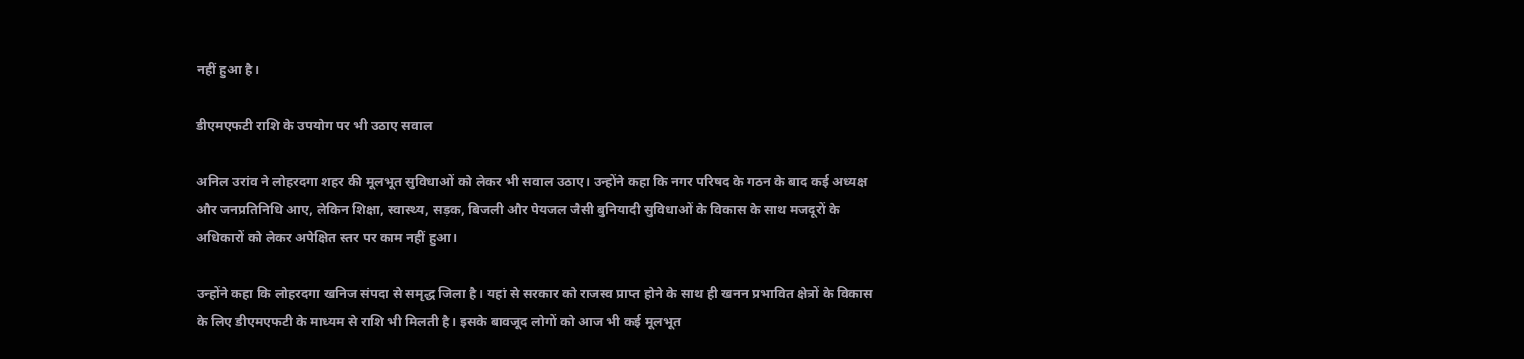नहीं हुआ है।

डीएमएफटी राशि के उपयोग पर भी उठाए सवाल

अनिल उरांव ने लोहरदगा शहर की मूलभूत सुविधाओं को लेकर भी सवाल उठाए। उन्होंने कहा कि नगर परिषद के गठन के बाद कई अध्यक्ष और जनप्रतिनिधि आए, लेकिन शिक्षा, स्वास्थ्य, सड़क, बिजली और पेयजल जैसी बुनियादी सुविधाओं के विकास के साथ मजदूरों के अधिकारों को लेकर अपेक्षित स्तर पर काम नहीं हुआ।

उन्होंने कहा कि लोहरदगा खनिज संपदा से समृद्ध जिला है। यहां से सरकार को राजस्व प्राप्त होने के साथ ही खनन प्रभावित क्षेत्रों के विकास के लिए डीएमएफटी के माध्यम से राशि भी मिलती है। इसके बावजूद लोगों को आज भी कई मूलभूत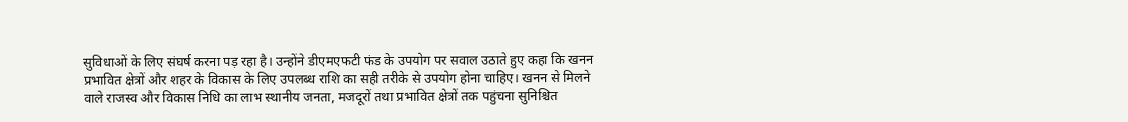सुविधाओं के लिए संघर्ष करना पड़ रहा है। उन्होंने डीएमएफटी फंड के उपयोग पर सवाल उठाते हुए कहा कि खनन प्रभावित क्षेत्रों और शहर के विकास के लिए उपलब्ध राशि का सही तरीके से उपयोग होना चाहिए। खनन से मिलने वाले राजस्व और विकास निधि का लाभ स्थानीय जनता, मजदूरों तथा प्रभावित क्षेत्रों तक पहुंचना सुनिश्चित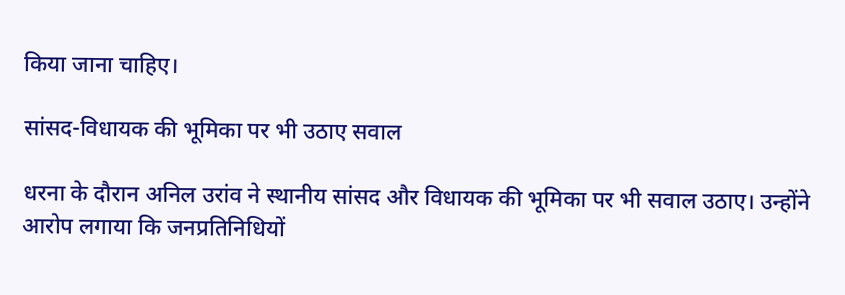किया जाना चाहिए।

सांसद-विधायक की भूमिका पर भी उठाए सवाल

धरना के दौरान अनिल उरांव ने स्थानीय सांसद और विधायक की भूमिका पर भी सवाल उठाए। उन्होंने आरोप लगाया कि जनप्रतिनिधियों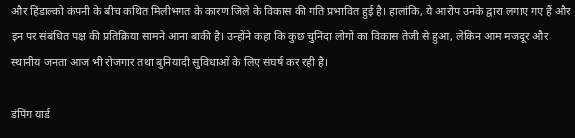और हिंडाल्को कंपनी के बीच कथित मिलीभगत के कारण जिले के विकास की गति प्रभावित हुई है। हालांकि, ये आरोप उनके द्वारा लगाए गए हैं और इन पर संबंधित पक्ष की प्रतिक्रिया सामने आना बाकी है। उन्होंने कहा कि कुछ चुनिंदा लोगों का विकास तेजी से हुआ, लेकिन आम मजदूर और स्थानीय जनता आज भी रोजगार तथा बुनियादी सुविधाओं के लिए संघर्ष कर रही है।

डंपिंग यार्ड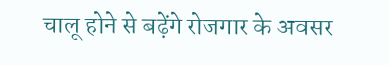चालू होने से बढ़ेंगे रोजगार के अवसर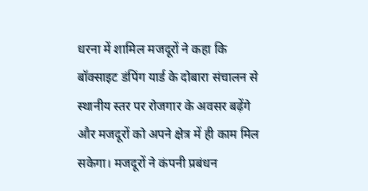धरना में शामिल मजदूरों ने कहा कि बॉक्साइट डंपिंग यार्ड के दोबारा संचालन से स्थानीय स्तर पर रोजगार के अवसर बढ़ेंगे और मजदूरों को अपने क्षेत्र में ही काम मिल सकेगा। मजदूरों ने कंपनी प्रबंधन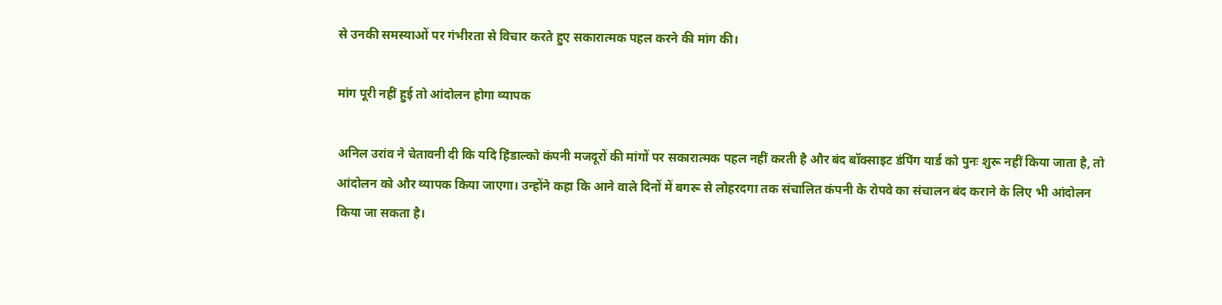से उनकी समस्याओं पर गंभीरता से विचार करते हुए सकारात्मक पहल करने की मांग की।

मांग पूरी नहीं हुई तो आंदोलन होगा व्यापक

अनिल उरांव ने चेतावनी दी कि यदि हिंडाल्को कंपनी मजदूरों की मांगों पर सकारात्मक पहल नहीं करती है और बंद बॉक्साइट डंपिंग यार्ड को पुनः शुरू नहीं किया जाता है, तो आंदोलन को और व्यापक किया जाएगा। उन्होंने कहा कि आने वाले दिनों में बगरू से लोहरदगा तक संचालित कंपनी के रोपवे का संचालन बंद कराने के लिए भी आंदोलन किया जा सकता है।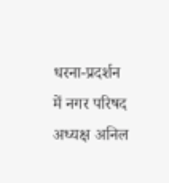धरना-प्रदर्शन में नगर परिषद अध्यक्ष अनिल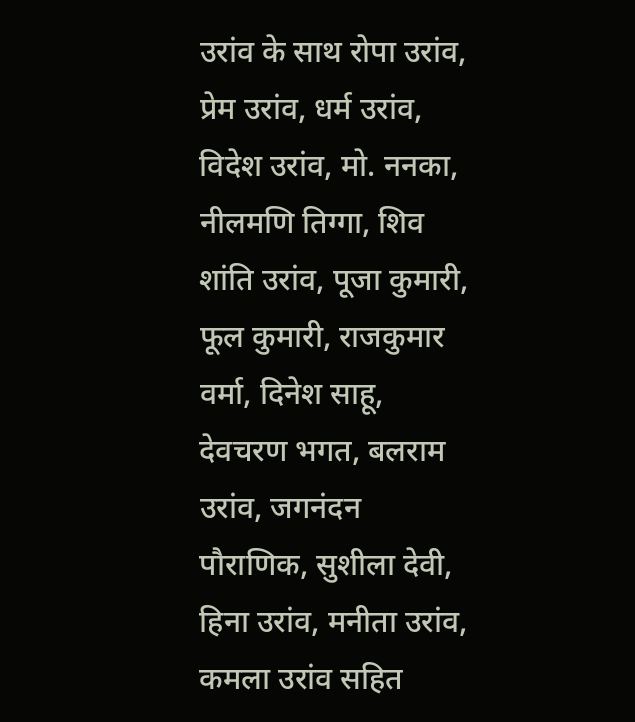उरांव के साथ रोपा उरांव, प्रेम उरांव, धर्म उरांव, विदेश उरांव, मो. ननका, नीलमणि तिग्गा, शिव शांति उरांव, पूजा कुमारी, फूल कुमारी, राजकुमार वर्मा, दिनेश साहू, देवचरण भगत, बलराम उरांव, जगनंदन पौराणिक, सुशीला देवी, हिना उरांव, मनीता उरांव, कमला उरांव सहित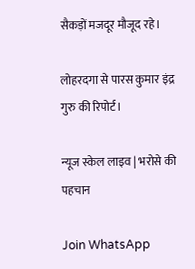सैकड़ों मजदूर मौजूद रहे।

लोहरदगा से पारस कुमार इंद्र गुरु की रिपोर्ट।

न्यूज स्केल लाइव | भरोसे की पहचान

Join WhatsApp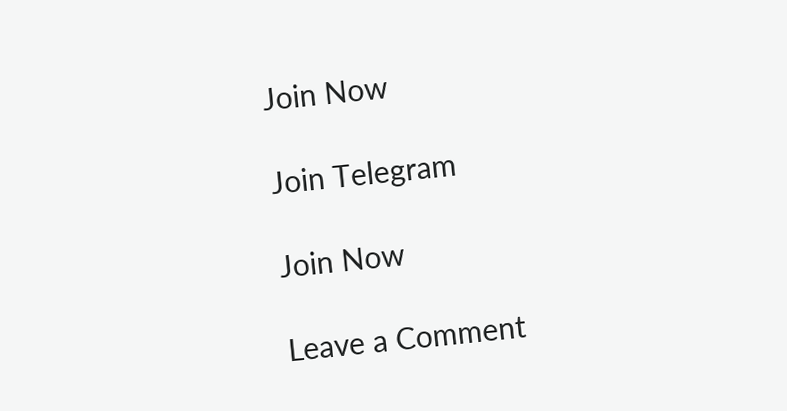Join Now

Join Telegram

Join Now

Leave a Comment